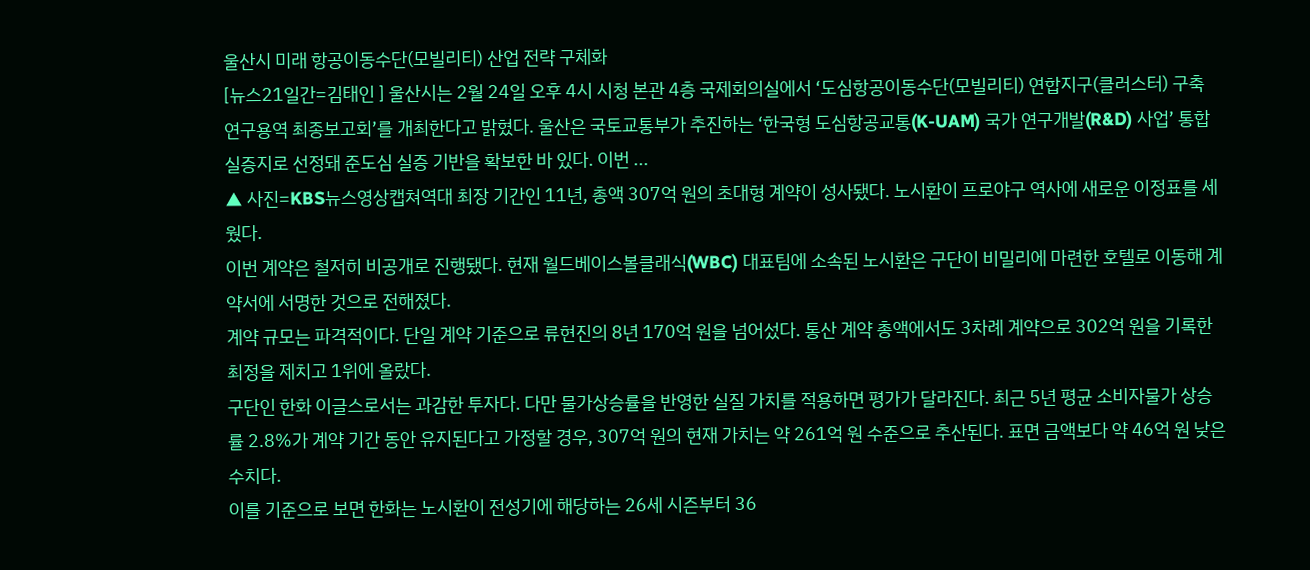울산시 미래 항공이동수단(모빌리티) 산업 전략 구체화
[뉴스21일간=김태인 ] 울산시는 2월 24일 오후 4시 시청 본관 4층 국제회의실에서 ‘도심항공이동수단(모빌리티) 연합지구(클러스터) 구축 연구용역 최종보고회’를 개최한다고 밝혔다. 울산은 국토교통부가 추진하는 ‘한국형 도심항공교통(K-UAM) 국가 연구개발(R&D) 사업’ 통합실증지로 선정돼 준도심 실증 기반을 확보한 바 있다. 이번 ...
▲ 사진=KBS뉴스영상캡쳐역대 최장 기간인 11년, 총액 307억 원의 초대형 계약이 성사됐다. 노시환이 프로야구 역사에 새로운 이정표를 세웠다.
이번 계약은 철저히 비공개로 진행됐다. 현재 월드베이스볼클래식(WBC) 대표팀에 소속된 노시환은 구단이 비밀리에 마련한 호텔로 이동해 계약서에 서명한 것으로 전해졌다.
계약 규모는 파격적이다. 단일 계약 기준으로 류현진의 8년 170억 원을 넘어섰다. 통산 계약 총액에서도 3차례 계약으로 302억 원을 기록한 최정을 제치고 1위에 올랐다.
구단인 한화 이글스로서는 과감한 투자다. 다만 물가상승률을 반영한 실질 가치를 적용하면 평가가 달라진다. 최근 5년 평균 소비자물가 상승률 2.8%가 계약 기간 동안 유지된다고 가정할 경우, 307억 원의 현재 가치는 약 261억 원 수준으로 추산된다. 표면 금액보다 약 46억 원 낮은 수치다.
이를 기준으로 보면 한화는 노시환이 전성기에 해당하는 26세 시즌부터 36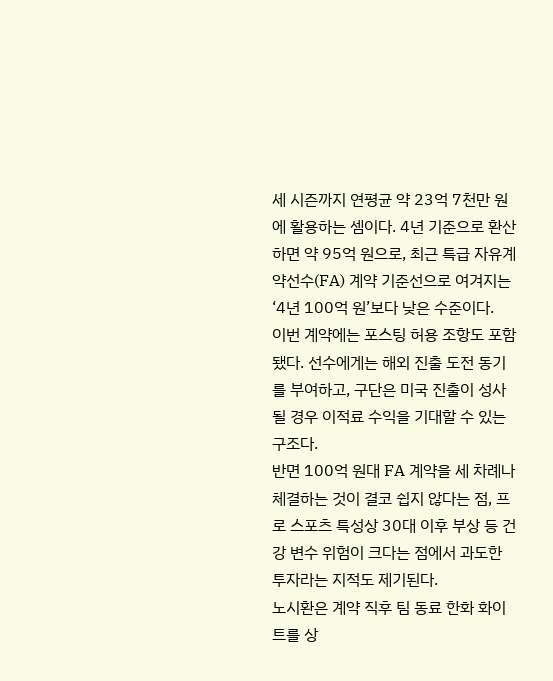세 시즌까지 연평균 약 23억 7천만 원에 활용하는 셈이다. 4년 기준으로 환산하면 약 95억 원으로, 최근 특급 자유계약선수(FA) 계약 기준선으로 여겨지는 ‘4년 100억 원’보다 낮은 수준이다.
이번 계약에는 포스팅 허용 조항도 포함됐다. 선수에게는 해외 진출 도전 동기를 부여하고, 구단은 미국 진출이 성사될 경우 이적료 수익을 기대할 수 있는 구조다.
반면 100억 원대 FA 계약을 세 차례나 체결하는 것이 결코 쉽지 않다는 점, 프로 스포츠 특성상 30대 이후 부상 등 건강 변수 위험이 크다는 점에서 과도한 투자라는 지적도 제기된다.
노시환은 계약 직후 팀 동료 한화 화이트를 상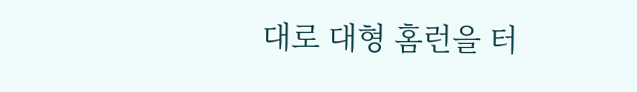대로 대형 홈런을 터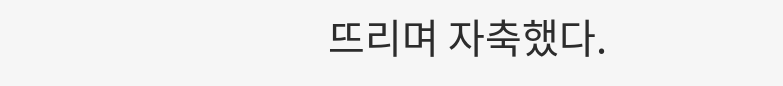뜨리며 자축했다.